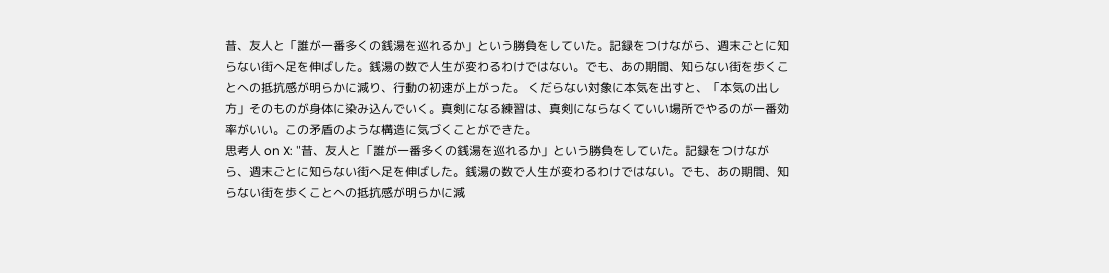昔、友人と「誰が一番多くの銭湯を巡れるか」という勝負をしていた。記録をつけながら、週末ごとに知らない街へ足を伸ばした。銭湯の数で人生が変わるわけではない。でも、あの期間、知らない街を歩くことへの抵抗感が明らかに減り、行動の初速が上がった。 くだらない対象に本気を出すと、「本気の出し方」そのものが身体に染み込んでいく。真剣になる練習は、真剣にならなくていい場所でやるのが一番効率がいい。この矛盾のような構造に気づくことができた。
思考人 on X: "昔、友人と「誰が一番多くの銭湯を巡れるか」という勝負をしていた。記録をつけながら、週末ごとに知らない街へ足を伸ばした。銭湯の数で人生が変わるわけではない。でも、あの期間、知らない街を歩くことへの抵抗感が明らかに減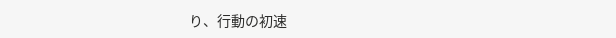り、行動の初速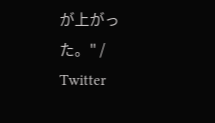が上がった。" / Twitter